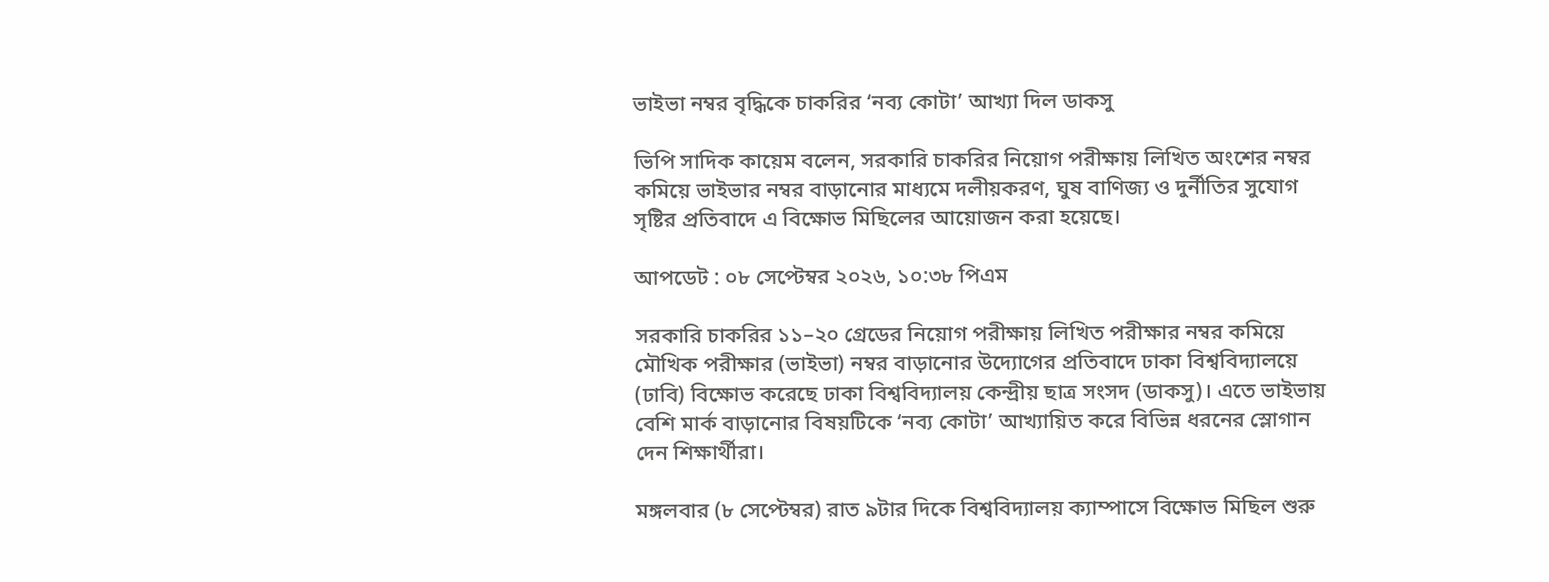ভাইভা নম্বর বৃদ্ধিকে চাকরির ‘নব্য কোটা’ আখ্যা দিল ডাকসু

ভিপি সাদিক কায়েম বলেন, সরকারি চাকরির নিয়োগ পরীক্ষায় লিখিত অংশের নম্বর কমিয়ে ভাইভার নম্বর বাড়ানোর মাধ্যমে দলীয়করণ, ঘুষ বাণিজ্য ও দুর্নীতির সুযোগ সৃষ্টির প্রতিবাদে এ বিক্ষোভ মিছিলের আয়োজন করা হয়েছে।

আপডেট : ০৮ সেপ্টেম্বর ২০২৬, ১০:৩৮ পিএম

সরকারি চাকরির ১১–২০ গ্রেডের নিয়োগ পরীক্ষায় লিখিত পরীক্ষার নম্বর কমিয়ে মৌখিক পরীক্ষার (ভাইভা) নম্বর বাড়ানোর উদ্যোগের প্রতিবাদে ঢাকা বিশ্ববিদ্যালয়ে (ঢাবি) বিক্ষোভ করেছে ঢাকা বিশ্ববিদ্যালয় কেন্দ্রীয় ছাত্র সংসদ (ডাকসু)। এতে ভাইভায় বেশি মার্ক বাড়ানোর বিষয়টিকে ‘নব্য কোটা’ আখ্যায়িত করে বিভিন্ন ধরনের স্লোগান দেন শিক্ষার্থীরা।

মঙ্গলবার (৮ সেপ্টেম্বর) রাত ৯টার দিকে বিশ্ববিদ্যালয় ক্যাম্পাসে বিক্ষোভ মিছিল শুরু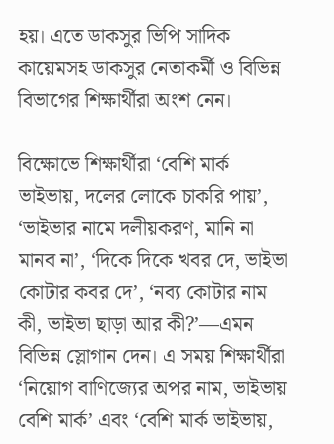হয়। এতে ডাকসুর ভিপি সাদিক কায়েমসহ ডাকসুর নেতাকর্মী ও বিভিন্ন বিভাগের শিক্ষার্থীরা অংশ নেন।

বিক্ষোভে শিক্ষার্থীরা ‘বেশি মার্ক ভাইভায়, দলের লোকে চাকরি পায়’, ‘ভাইভার নামে দলীয়করণ, মানি না মানব না’, ‘দিকে দিকে খবর দে, ভাইভা কোটার কবর দে’, ‘নব্য কোটার নাম কী, ভাইভা ছাড়া আর কী?’—এমন বিভিন্ন স্লোগান দেন। এ সময় শিক্ষার্থীরা ‘নিয়োগ বাণিজ্যের অপর নাম, ভাইভায় বেশি মার্ক’ এবং ‘বেশি মার্ক ভাইভায়,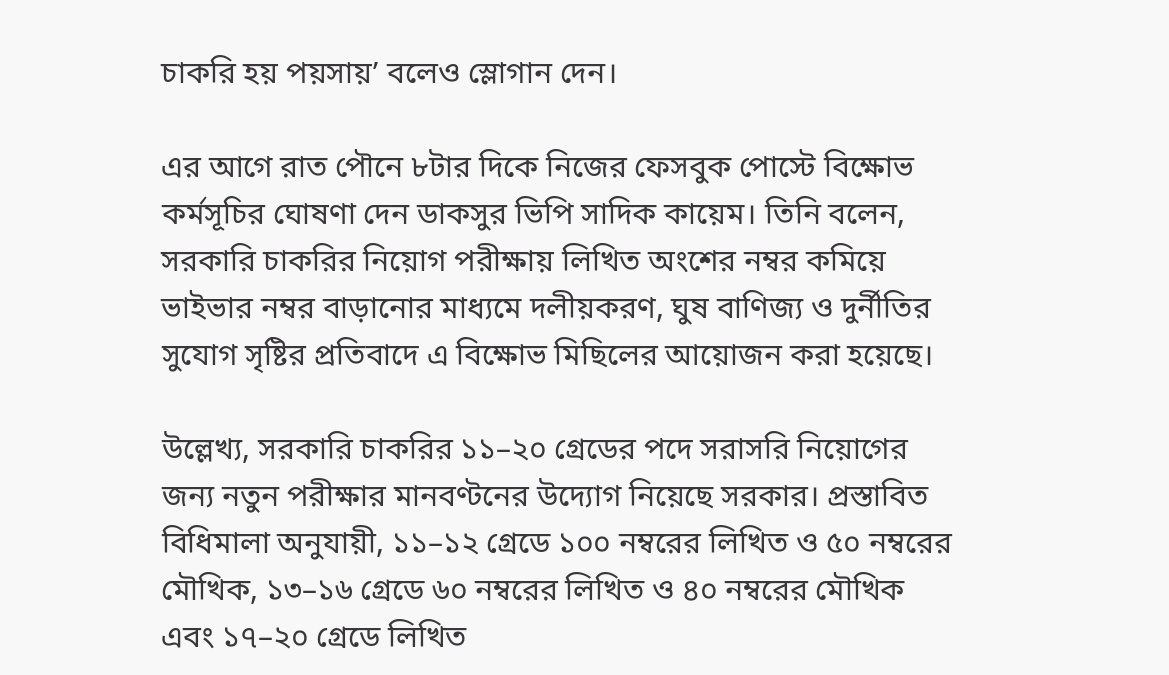চাকরি হয় পয়সায়’ বলেও স্লোগান দেন।

এর আগে রাত পৌনে ৮টার দিকে নিজের ফেসবুক পোস্টে বিক্ষোভ কর্মসূচির ঘোষণা দেন ডাকসুর ভিপি সাদিক কায়েম। তিনি বলেন, সরকারি চাকরির নিয়োগ পরীক্ষায় লিখিত অংশের নম্বর কমিয়ে ভাইভার নম্বর বাড়ানোর মাধ্যমে দলীয়করণ, ঘুষ বাণিজ্য ও দুর্নীতির সুযোগ সৃষ্টির প্রতিবাদে এ বিক্ষোভ মিছিলের আয়োজন করা হয়েছে।

উল্লেখ্য, সরকারি চাকরির ১১–২০ গ্রেডের পদে সরাসরি নিয়োগের জন্য নতুন পরীক্ষার মানবণ্টনের উদ্যোগ নিয়েছে সরকার। প্রস্তাবিত বিধিমালা অনুযায়ী, ১১–১২ গ্রেডে ১০০ নম্বরের লিখিত ও ৫০ নম্বরের মৌখিক, ১৩–১৬ গ্রেডে ৬০ নম্বরের লিখিত ও ৪০ নম্বরের মৌখিক এবং ১৭–২০ গ্রেডে লিখিত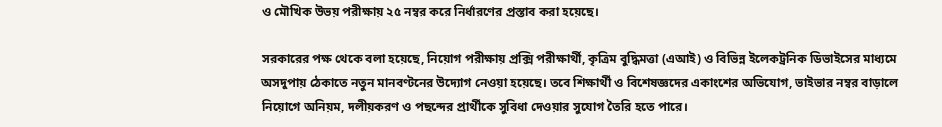ও মৌখিক উভয় পরীক্ষায় ২৫ নম্বর করে নির্ধারণের প্রস্তাব করা হয়েছে।

সরকারের পক্ষ থেকে বলা হয়েছে, নিয়োগ পরীক্ষায় প্রক্সি পরীক্ষার্থী, কৃত্রিম বুদ্ধিমত্তা (এআই) ও বিভিন্ন ইলেকট্রনিক ডিভাইসের মাধ্যমে অসদুপায় ঠেকাতে নতুন মানবণ্টনের উদ্যোগ নেওয়া হয়েছে। তবে শিক্ষার্থী ও বিশেষজ্ঞদের একাংশের অভিযোগ, ভাইভার নম্বর বাড়ালে নিয়োগে অনিয়ম, দলীয়করণ ও পছন্দের প্রার্থীকে সুবিধা দেওয়ার সুযোগ তৈরি হতে পারে।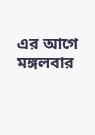এর আগে মঙ্গলবার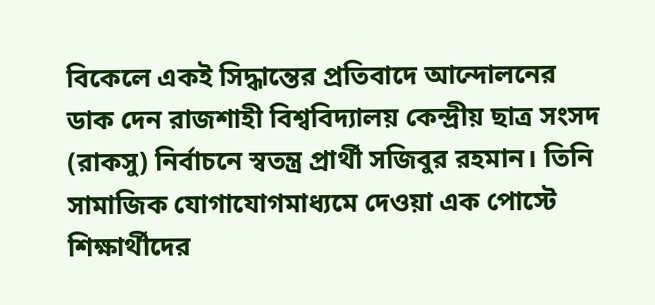বিকেলে একই সিদ্ধান্তের প্রতিবাদে আন্দোলনের ডাক দেন রাজশাহী বিশ্ববিদ্যালয় কেন্দ্রীয় ছাত্র সংসদ (রাকসু) নির্বাচনে স্বতন্ত্র প্রার্থী সজিবুর রহমান। তিনি সামাজিক যোগাযোগমাধ্যমে দেওয়া এক পোস্টে শিক্ষার্থীদের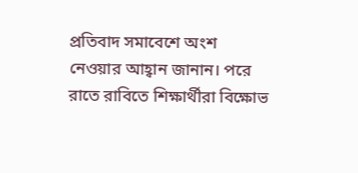প্রতিবাদ সমাবেশে অংশ নেওয়ার আহ্বান জানান। পরে রাতে রাবিতে শিক্ষার্থীরা বিক্ষোভ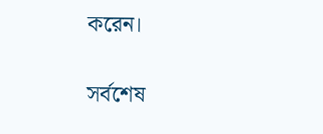করেন।

সর্বশেষ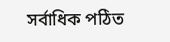সর্বাধিক পঠিত